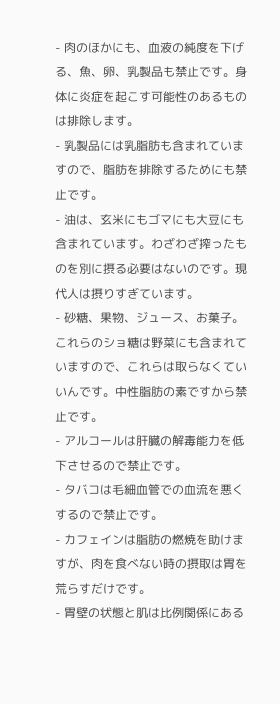- 肉のほかにも、血液の純度を下げる、魚、卵、乳製品も禁止です。身体に炎症を起こす可能性のあるものは排除します。
- 乳製品には乳脂肪も含まれていますので、脂肪を排除するためにも禁止です。
- 油は、玄米にもゴマにも大豆にも含まれています。わざわざ搾ったものを別に摂る必要はないのです。現代人は摂りすぎています。
- 砂糖、果物、ジュース、お菓子。これらのショ糖は野菜にも含まれていますので、これらは取らなくていいんです。中性脂肪の素ですから禁止です。
- アルコールは肝臓の解毒能力を低下させるので禁止です。
- タバコは毛細血管での血流を悪くするので禁止です。
- カフェインは脂肪の燃焼を助けますが、肉を食べない時の摂取は胃を荒らすだけです。
- 胃壁の状態と肌は比例関係にある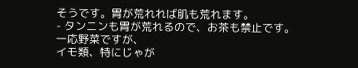そうです。胃が荒れれば肌も荒れます。
- タンニンも胃が荒れるので、お茶も禁止です。
一応野菜ですが、
イモ類、特にじゃが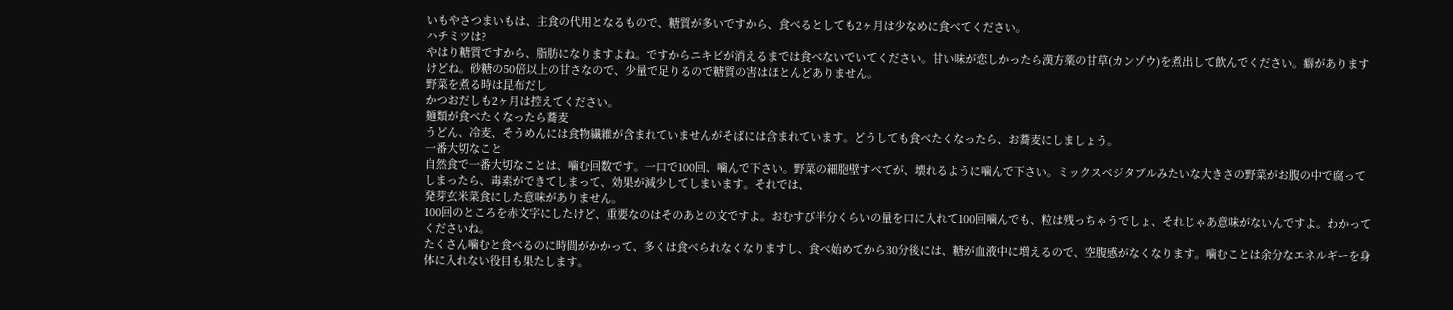いもやさつまいもは、主食の代用となるもので、糖質が多いですから、食べるとしても2ヶ月は少なめに食べてください。
ハチミツは?
やはり糖質ですから、脂肪になりますよね。ですからニキビが消えるまでは食べないでいてください。甘い味が恋しかったら漢方薬の甘草(カンゾウ)を煮出して飲んでください。癖がありますけどね。砂糖の50倍以上の甘さなので、少量で足りるので糖質の害はほとんどありません。
野菜を煮る時は昆布だし
かつおだしも2ヶ月は控えてください。
麺類が食べたくなったら蕎麦
うどん、冷麦、そうめんには食物繊維が含まれていませんがそばには含まれています。どうしても食べたくなったら、お蕎麦にしましょう。
一番大切なこと
自然食で一番大切なことは、噛む回数です。一口で100回、噛んで下さい。野菜の細胞壁すべてが、壊れるように噛んで下さい。ミックスベジタブルみたいな大きさの野菜がお腹の中で腐ってしまったら、毒素ができてしまって、効果が減少してしまいます。それでは、
発芽玄米菜食にした意味がありません。
100回のところを赤文字にしたけど、重要なのはそのあとの文ですよ。おむすび半分くらいの量を口に入れて100回噛んでも、粒は残っちゃうでしょ、それじゃあ意味がないんですよ。わかってくださいね。
たくさん噛むと食べるのに時間がかかって、多くは食べられなくなりますし、食べ始めてから30分後には、糖が血液中に増えるので、空腹感がなくなります。噛むことは余分なエネルギーを身体に入れない役目も果たします。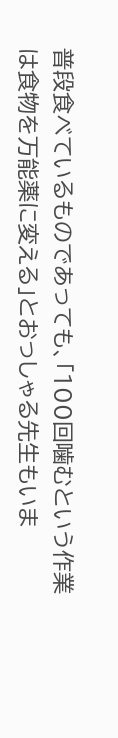普段食べているものであっても、「100回噛むという作業は食物を万能薬に変える」とおっしゃる先生もいま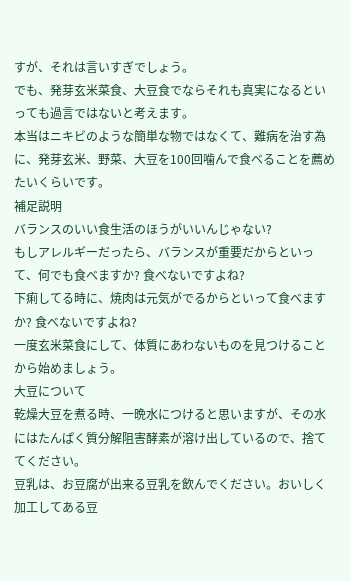すが、それは言いすぎでしょう。
でも、発芽玄米菜食、大豆食でならそれも真実になるといっても過言ではないと考えます。
本当はニキビのような簡単な物ではなくて、難病を治す為に、発芽玄米、野菜、大豆を100回噛んで食べることを薦めたいくらいです。
補足説明
バランスのいい食生活のほうがいいんじゃない?
もしアレルギーだったら、バランスが重要だからといって、何でも食べますか? 食べないですよね?
下痢してる時に、焼肉は元気がでるからといって食べますか? 食べないですよね?
一度玄米菜食にして、体質にあわないものを見つけることから始めましょう。
大豆について
乾燥大豆を煮る時、一晩水につけると思いますが、その水にはたんぱく質分解阻害酵素が溶け出しているので、捨ててください。
豆乳は、お豆腐が出来る豆乳を飲んでください。おいしく加工してある豆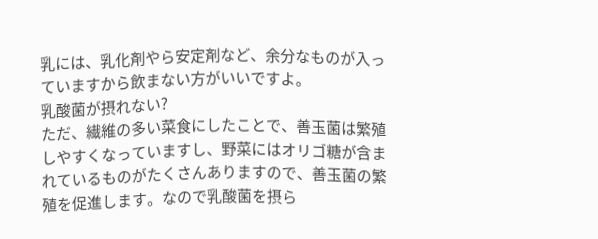乳には、乳化剤やら安定剤など、余分なものが入っていますから飲まない方がいいですよ。
乳酸菌が摂れない?
ただ、繊維の多い菜食にしたことで、善玉菌は繁殖しやすくなっていますし、野菜にはオリゴ糖が含まれているものがたくさんありますので、善玉菌の繁殖を促進します。なので乳酸菌を摂ら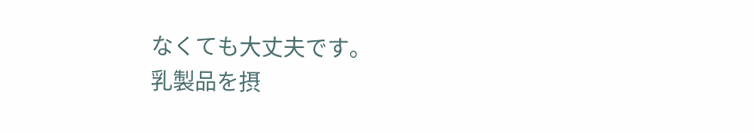なくても大丈夫です。
乳製品を摂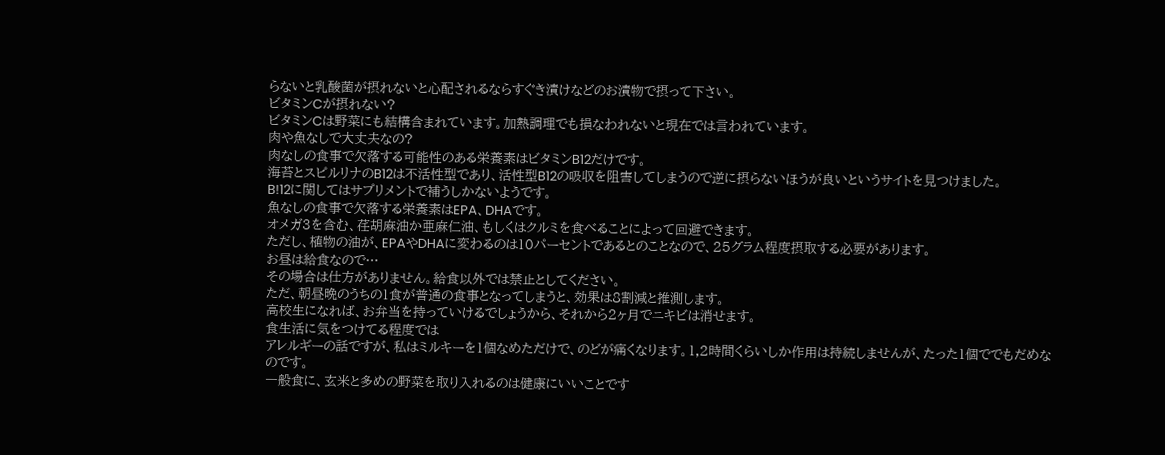らないと乳酸菌が摂れないと心配されるならすぐき漬けなどのお漬物で摂って下さい。
ビタミンCが摂れない?
ビタミンCは野菜にも結構含まれています。加熱調理でも損なわれないと現在では言われています。
肉や魚なしで大丈夫なの?
肉なしの食事で欠落する可能性のある栄養素はビタミンB12だけです。
海苔とスピルリナのB12は不活性型であり、活性型B12の吸収を阻害してしまうので逆に摂らないほうが良いというサイトを見つけました。
B!12に関してはサプリメントで補うしかないようです。
魚なしの食事で欠落する栄養素はEPA、DHAです。
オメガ3を含む、荏胡麻油か亜麻仁油、もしくはクルミを食べることによって回避できます。
ただし、植物の油が、EPAやDHAに変わるのは10パーセントであるとのことなので、25グラム程度摂取する必要があります。
お昼は給食なので…
その場合は仕方がありません。給食以外では禁止としてください。
ただ、朝昼晩のうちの1食が普通の食事となってしまうと、効果は8割減と推測します。
高校生になれば、お弁当を持っていけるでしょうから、それから2ヶ月でニキビは消せます。
食生活に気をつけてる程度では
アレルギーの話ですが、私はミルキーを1個なめただけで、のどが痛くなります。1,2時間くらいしか作用は持続しませんが、たった1個ででもだめなのです。
一般食に、玄米と多めの野菜を取り入れるのは健康にいいことです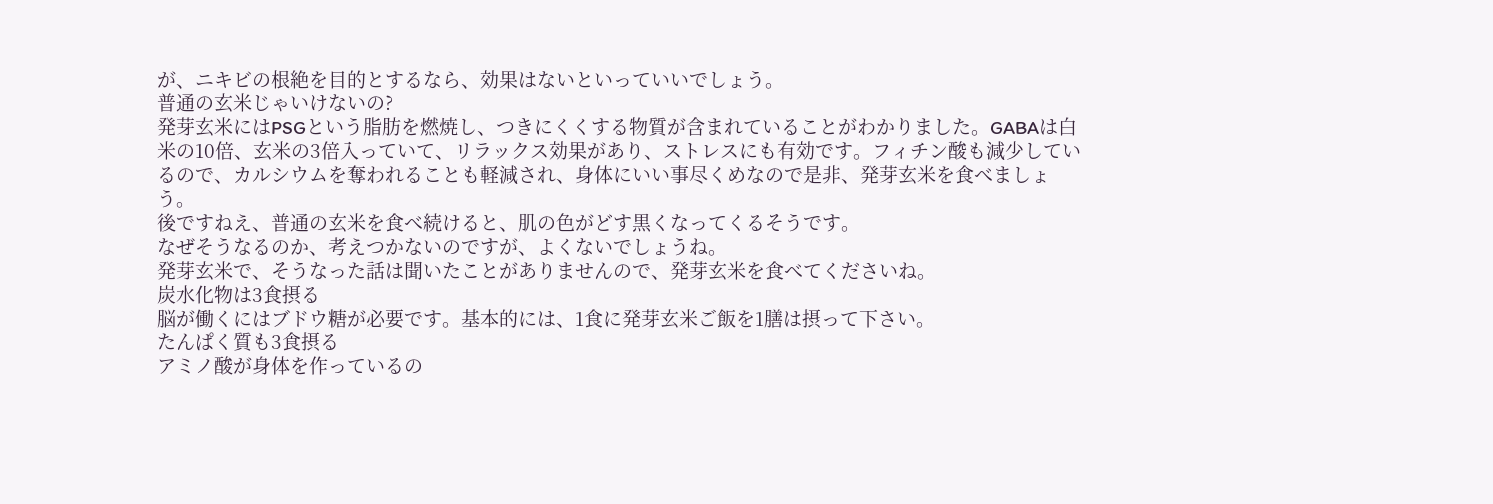が、ニキビの根絶を目的とするなら、効果はないといっていいでしょう。
普通の玄米じゃいけないの?
発芽玄米にはPSGという脂肪を燃焼し、つきにくくする物質が含まれていることがわかりました。GABAは白米の10倍、玄米の3倍入っていて、リラックス効果があり、ストレスにも有効です。フィチン酸も減少しているので、カルシウムを奪われることも軽減され、身体にいい事尽くめなので是非、発芽玄米を食べましょう。
後ですねえ、普通の玄米を食べ続けると、肌の色がどす黒くなってくるそうです。
なぜそうなるのか、考えつかないのですが、よくないでしょうね。
発芽玄米で、そうなった話は聞いたことがありませんので、発芽玄米を食べてくださいね。
炭水化物は3食摂る
脳が働くにはブドウ糖が必要です。基本的には、1食に発芽玄米ご飯を1膳は摂って下さい。
たんぱく質も3食摂る
アミノ酸が身体を作っているの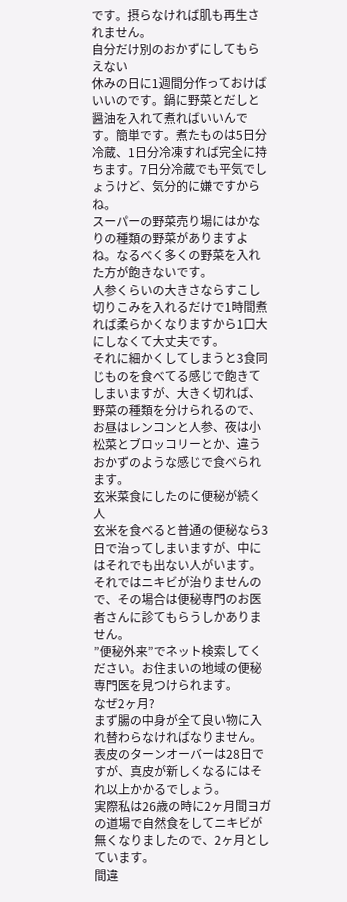です。摂らなければ肌も再生されません。
自分だけ別のおかずにしてもらえない
休みの日に1週間分作っておけばいいのです。鍋に野菜とだしと醤油を入れて煮ればいいんです。簡単です。煮たものは5日分冷蔵、1日分冷凍すれば完全に持ちます。7日分冷蔵でも平気でしょうけど、気分的に嫌ですからね。
スーパーの野菜売り場にはかなりの種類の野菜がありますよね。なるべく多くの野菜を入れた方が飽きないです。
人参くらいの大きさならすこし切りこみを入れるだけで1時間煮れば柔らかくなりますから1口大にしなくて大丈夫です。
それに細かくしてしまうと3食同じものを食べてる感じで飽きてしまいますが、大きく切れば、野菜の種類を分けられるので、お昼はレンコンと人参、夜は小松菜とブロッコリーとか、違うおかずのような感じで食べられます。
玄米菜食にしたのに便秘が続く人
玄米を食べると普通の便秘なら3日で治ってしまいますが、中にはそれでも出ない人がいます。それではニキビが治りませんので、その場合は便秘専門のお医者さんに診てもらうしかありません。
”便秘外来”でネット検索してください。お住まいの地域の便秘専門医を見つけられます。
なぜ2ヶ月?
まず腸の中身が全て良い物に入れ替わらなければなりません。表皮のターンオーバーは28日ですが、真皮が新しくなるにはそれ以上かかるでしょう。
実際私は26歳の時に2ヶ月間ヨガの道場で自然食をしてニキビが無くなりましたので、2ヶ月としています。
間違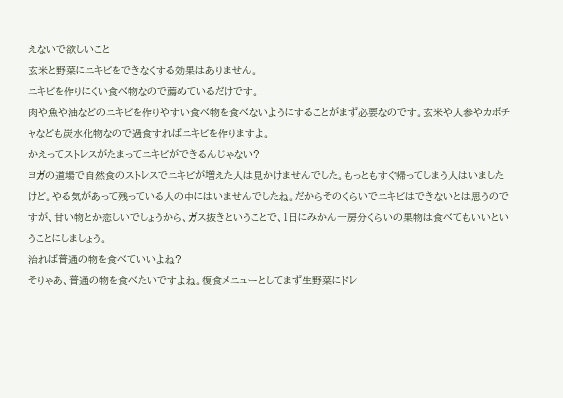えないで欲しいこと
玄米と野菜にニキビをできなくする効果はありません。
ニキビを作りにくい食べ物なので薦めているだけです。
肉や魚や油などのニキビを作りやすい食べ物を食べないようにすることがまず必要なのです。玄米や人参やカボチャなども炭水化物なので過食すればニキビを作りますよ。
かえってストレスがたまってニキビができるんじゃない?
ヨガの道場で自然食のストレスでニキビが増えた人は見かけませんでした。もっともすぐ帰ってしまう人はいましたけど。やる気があって残っている人の中にはいませんでしたね。だからそのくらいでニキビはできないとは思うのですが、甘い物とか恋しいでしょうから、ガス抜きということで、1日にみかん一房分くらいの果物は食べてもいいということにしましょう。
治れば普通の物を食べていいよね?
そりゃあ、普通の物を食べたいですよね。復食メニューとしてまず生野菜にドレ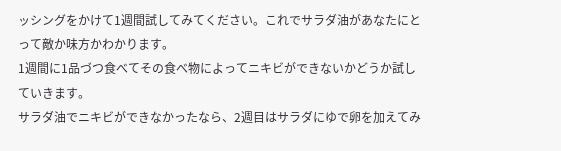ッシングをかけて1週間試してみてください。これでサラダ油があなたにとって敵か味方かわかります。
1週間に1品づつ食べてその食べ物によってニキビができないかどうか試していきます。
サラダ油でニキビができなかったなら、2週目はサラダにゆで卵を加えてみ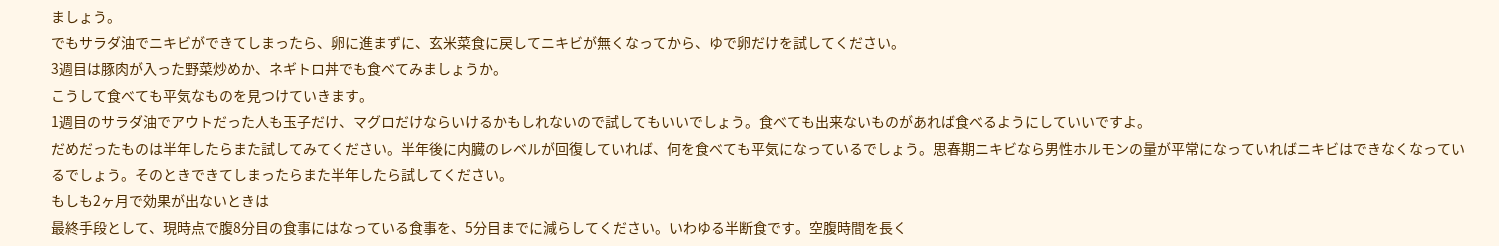ましょう。
でもサラダ油でニキビができてしまったら、卵に進まずに、玄米菜食に戻してニキビが無くなってから、ゆで卵だけを試してください。
3週目は豚肉が入った野菜炒めか、ネギトロ丼でも食べてみましょうか。
こうして食べても平気なものを見つけていきます。
1週目のサラダ油でアウトだった人も玉子だけ、マグロだけならいけるかもしれないので試してもいいでしょう。食べても出来ないものがあれば食べるようにしていいですよ。
だめだったものは半年したらまた試してみてください。半年後に内臓のレベルが回復していれば、何を食べても平気になっているでしょう。思春期ニキビなら男性ホルモンの量が平常になっていればニキビはできなくなっているでしょう。そのときできてしまったらまた半年したら試してください。
もしも2ヶ月で効果が出ないときは
最終手段として、現時点で腹8分目の食事にはなっている食事を、5分目までに減らしてください。いわゆる半断食です。空腹時間を長く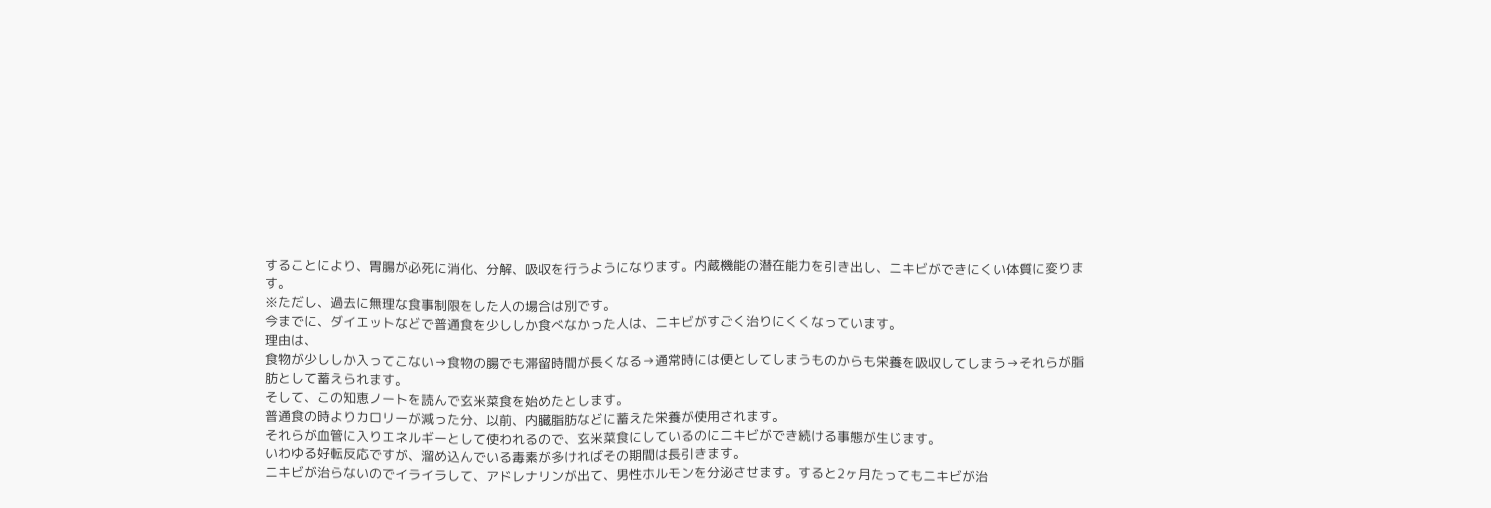することにより、胃腸が必死に消化、分解、吸収を行うようになります。内蔵機能の潜在能力を引き出し、ニキビができにくい体質に変ります。
※ただし、過去に無理な食事制限をした人の場合は別です。
今までに、ダイエットなどで普通食を少ししか食べなかった人は、ニキビがすごく治りにくくなっています。
理由は、
食物が少ししか入ってこない→食物の腸でも滞留時間が長くなる→通常時には便としてしまうものからも栄養を吸収してしまう→それらが脂肪として蓄えられます。
そして、この知恵ノートを読んで玄米菜食を始めたとします。
普通食の時よりカロリーが減った分、以前、内臓脂肪などに蓄えた栄養が使用されます。
それらが血管に入りエネルギーとして使われるので、玄米菜食にしているのにニキビができ続ける事態が生じます。
いわゆる好転反応ですが、溜め込んでいる毒素が多ければその期間は長引きます。
ニキビが治らないのでイライラして、アドレナリンが出て、男性ホルモンを分泌させます。すると2ヶ月たってもニキビが治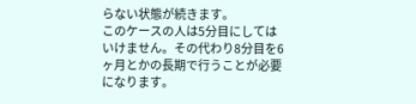らない状態が続きます。
このケースの人は5分目にしてはいけません。その代わり8分目を6ヶ月とかの長期で行うことが必要になります。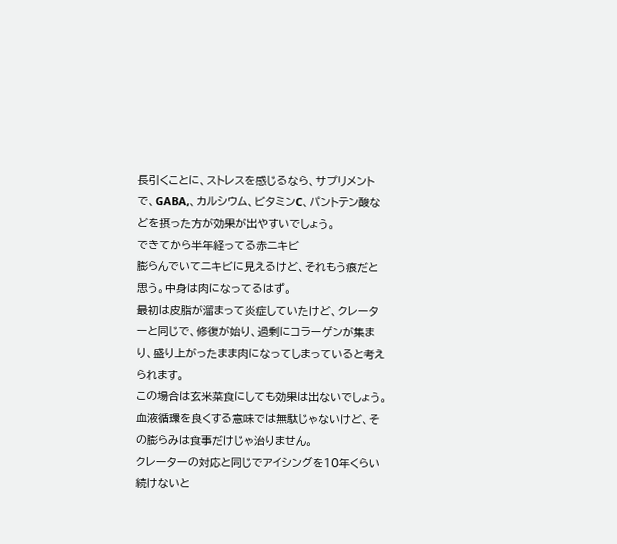長引くことに、ストレスを感じるなら、サプリメントで、GABA,、カルシウム、ビタミンC、パントテン酸などを摂った方が効果が出やすいでしょう。
できてから半年経ってる赤ニキビ
膨らんでいてニキビに見えるけど、それもう痕だと思う。中身は肉になってるはず。
最初は皮脂が溜まって炎症していたけど、クレーターと同じで、修復が始り、過剰にコラーゲンが集まり、盛り上がったまま肉になってしまっていると考えられます。
この場合は玄米菜食にしても効果は出ないでしょう。血液循環を良くする意味では無駄じゃないけど、その膨らみは食事だけじゃ治りません。
クレーターの対応と同じでアイシングを10年くらい続けないと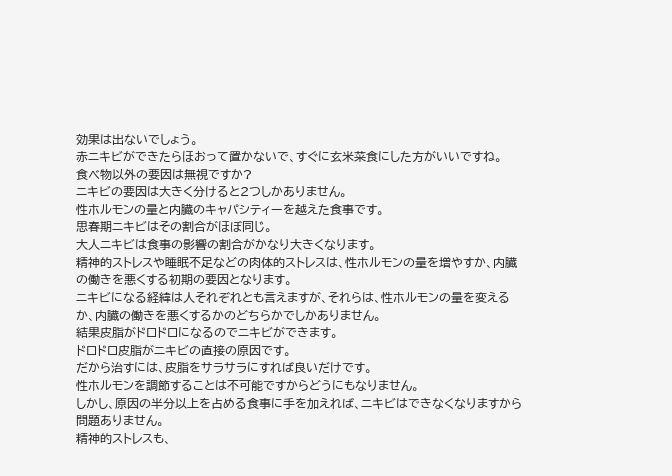効果は出ないでしょう。
赤ニキビができたらほおって置かないで、すぐに玄米菜食にした方がいいですね。
食べ物以外の要因は無視ですか?
ニキビの要因は大きく分けると2つしかありません。
性ホルモンの量と内臓のキャパシティーを越えた食事です。
思春期ニキビはその割合がほぼ同じ。
大人ニキビは食事の影響の割合がかなり大きくなります。
精神的ストレスや睡眠不足などの肉体的ストレスは、性ホルモンの量を増やすか、内臓の働きを悪くする初期の要因となります。
ニキビになる経緯は人それぞれとも言えますが、それらは、性ホルモンの量を変えるか、内臓の働きを悪くするかのどちらかでしかありません。
結果皮脂がドロドロになるのでニキビができます。
ドロドロ皮脂がニキビの直接の原因です。
だから治すには、皮脂をサラサラにすれば良いだけです。
性ホルモンを調節することは不可能ですからどうにもなりません。
しかし、原因の半分以上を占める食事に手を加えれば、ニキビはできなくなりますから問題ありません。
精神的ストレスも、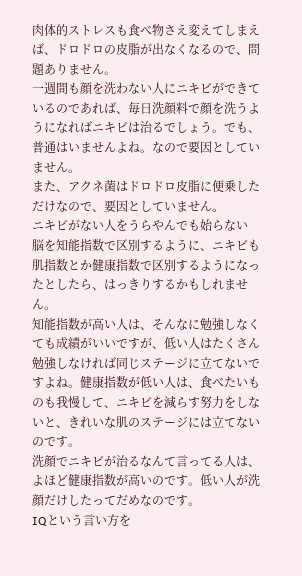肉体的ストレスも食べ物さえ変えてしまえば、ドロドロの皮脂が出なくなるので、問題ありません。
一週間も顔を洗わない人にニキビができているのであれば、毎日洗顔料で顔を洗うようになればニキビは治るでしょう。でも、普通はいませんよね。なので要因としていません。
また、アクネ菌はドロドロ皮脂に便乗しただけなので、要因としていません。
ニキビがない人をうらやんでも始らない
脳を知能指数で区別するように、ニキビも肌指数とか健康指数で区別するようになったとしたら、はっきりするかもしれません。
知能指数が高い人は、そんなに勉強しなくても成績がいいですが、低い人はたくさん勉強しなければ同じステージに立てないですよね。健康指数が低い人は、食べたいものも我慢して、ニキビを減らす努力をしないと、きれいな肌のステージには立てないのです。
洗顔でニキビが治るなんて言ってる人は、よほど健康指数が高いのです。低い人が洗顔だけしたってだめなのです。
IQという言い方を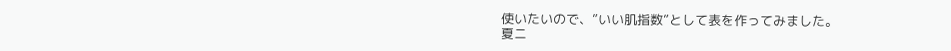使いたいので、”いい肌指数”として表を作ってみました。
夏ニ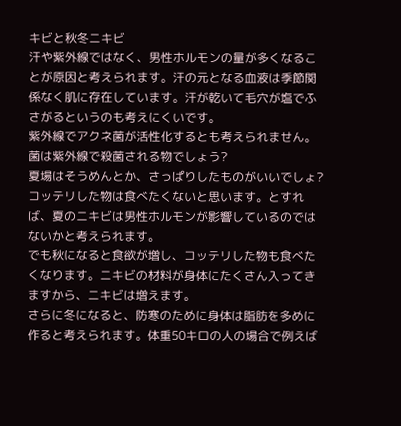キビと秋冬ニキビ
汗や紫外線ではなく、男性ホルモンの量が多くなることが原因と考えられます。汗の元となる血液は季節関係なく肌に存在しています。汗が乾いて毛穴が塩でふさがるというのも考えにくいです。
紫外線でアクネ菌が活性化するとも考えられません。菌は紫外線で殺菌される物でしょう?
夏場はそうめんとか、さっぱりしたものがいいでしょ? コッテリした物は食べたくないと思います。とすれば、夏のニキビは男性ホルモンが影響しているのではないかと考えられます。
でも秋になると食欲が増し、コッテリした物も食べたくなります。ニキビの材料が身体にたくさん入ってきますから、ニキビは増えます。
さらに冬になると、防寒のために身体は脂肪を多めに作ると考えられます。体重50キロの人の場合で例えば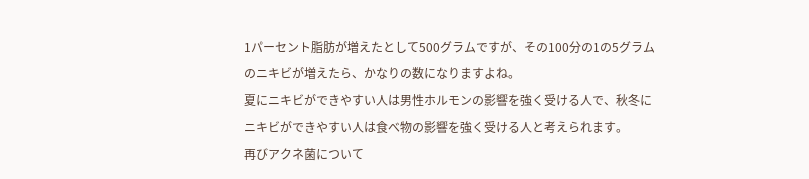1パーセント脂肪が増えたとして500グラムですが、その100分の1の5グラムのニキビが増えたら、かなりの数になりますよね。
夏にニキビができやすい人は男性ホルモンの影響を強く受ける人で、秋冬にニキビができやすい人は食べ物の影響を強く受ける人と考えられます。
再びアクネ菌について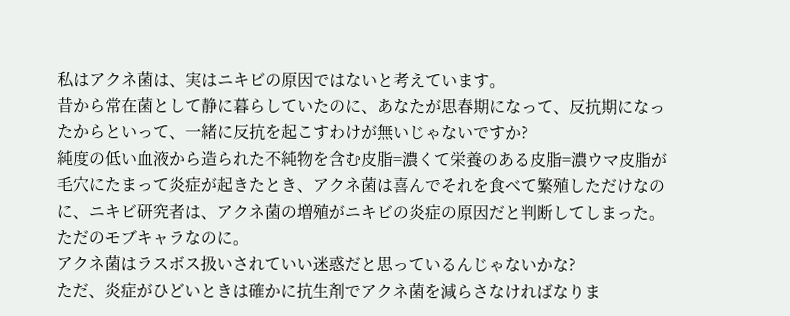私はアクネ菌は、実はニキビの原因ではないと考えています。
昔から常在菌として静に暮らしていたのに、あなたが思春期になって、反抗期になったからといって、一緒に反抗を起こすわけが無いじゃないですか?
純度の低い血液から造られた不純物を含む皮脂=濃くて栄養のある皮脂=濃ウマ皮脂が毛穴にたまって炎症が起きたとき、アクネ菌は喜んでそれを食べて繁殖しただけなのに、ニキビ研究者は、アクネ菌の増殖がニキビの炎症の原因だと判断してしまった。
ただのモブキャラなのに。
アクネ菌はラスボス扱いされていい迷惑だと思っているんじゃないかな?
ただ、炎症がひどいときは確かに抗生剤でアクネ菌を減らさなければなりま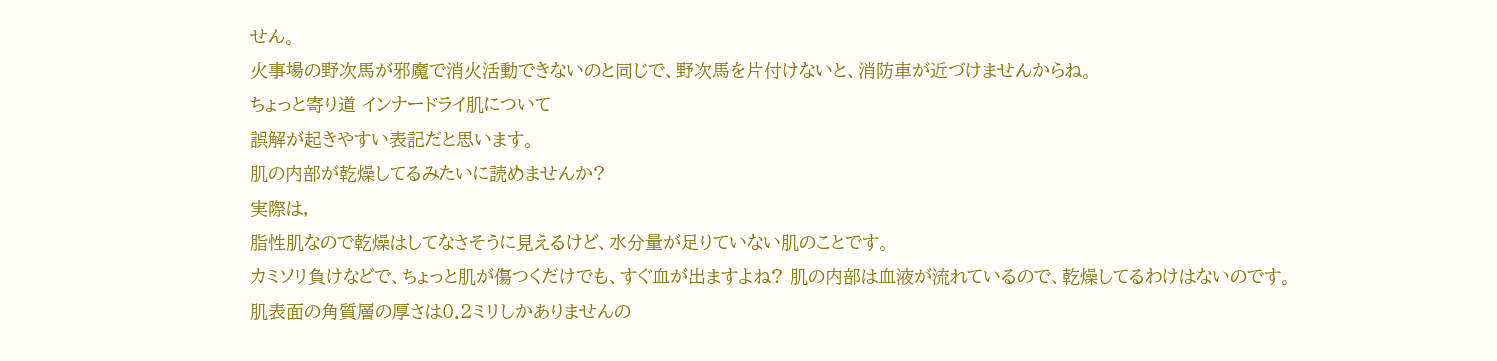せん。
火事場の野次馬が邪魔で消火活動できないのと同じで、野次馬を片付けないと、消防車が近づけませんからね。
ちょっと寄り道 インナードライ肌について
誤解が起きやすい表記だと思います。
肌の内部が乾燥してるみたいに読めませんか?
実際は,
脂性肌なので乾燥はしてなさそうに見えるけど、水分量が足りていない肌のことです。
カミソリ負けなどで、ちょっと肌が傷つくだけでも、すぐ血が出ますよね? 肌の内部は血液が流れているので、乾燥してるわけはないのです。
肌表面の角質層の厚さは0.2ミリしかありませんの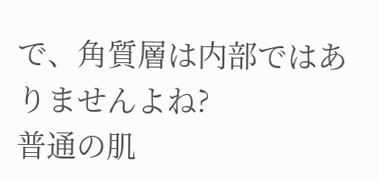で、角質層は内部ではありませんよね?
普通の肌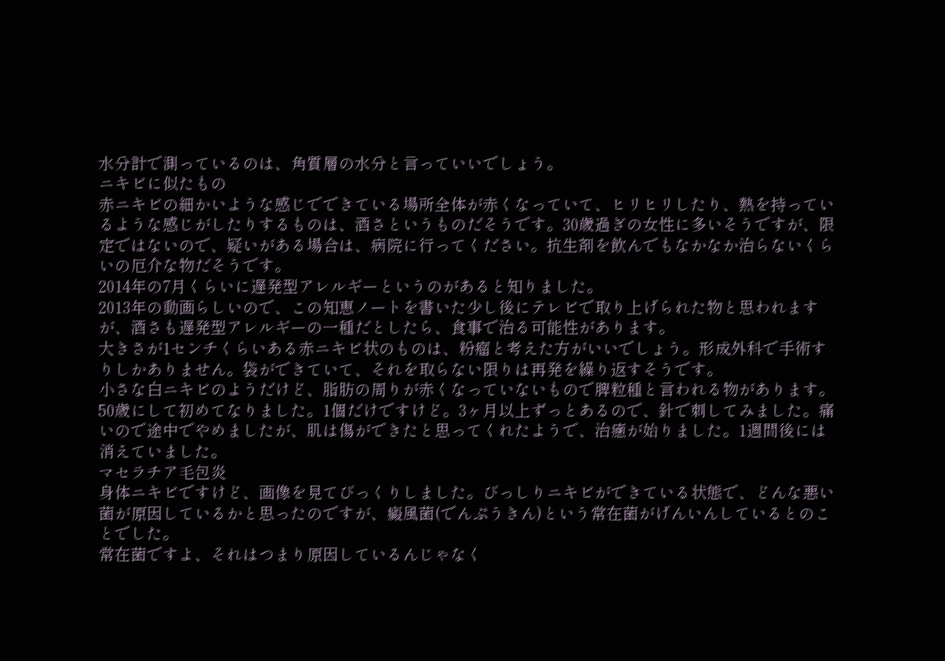水分計で測っているのは、角質層の水分と言っていいでしょう。
ニキビに似たもの
赤ニキビの細かいような感じでできている場所全体が赤くなっていて、ヒリヒリしたり、熱を持っているような感じがしたりするものは、酒さというものだそうです。30歳過ぎの女性に多いそうですが、限定ではないので、疑いがある場合は、病院に行ってください。抗生剤を飲んでもなかなか治らないくらいの厄介な物だそうです。
2014年の7月くらいに遅発型アレルギーというのがあると知りました。
2013年の動画らしいので、この知恵ノートを書いた少し後にテレビで取り上げられた物と思われますが、酒さも遅発型アレルギーの一種だとしたら、食事で治る可能性があります。
大きさが1センチくらいある赤ニキビ状のものは、粉瘤と考えた方がいいでしょう。形成外科で手術すりしかありません。袋ができていて、それを取らない限りは再発を繰り返すそうです。
小さな白ニキビのようだけど、脂肪の周りが赤くなっていないもので脾粒種と言われる物があります。50歳にして初めてなりました。1個だけですけど。3ヶ月以上ずっとあるので、針で刺してみました。痛いので途中でやめましたが、肌は傷ができたと思ってくれたようで、治癒が始りました。1週間後には消えていました。
マセラチア毛包炎
身体ニキビですけど、画像を見てびっくりしました。びっしりニキビができている状態で、どんな悪い菌が原因しているかと思ったのですが、癜風菌(でんぷうきん)という常在菌がげんいんしているとのことでした。
常在菌ですよ、それはつまり原因しているんじゃなく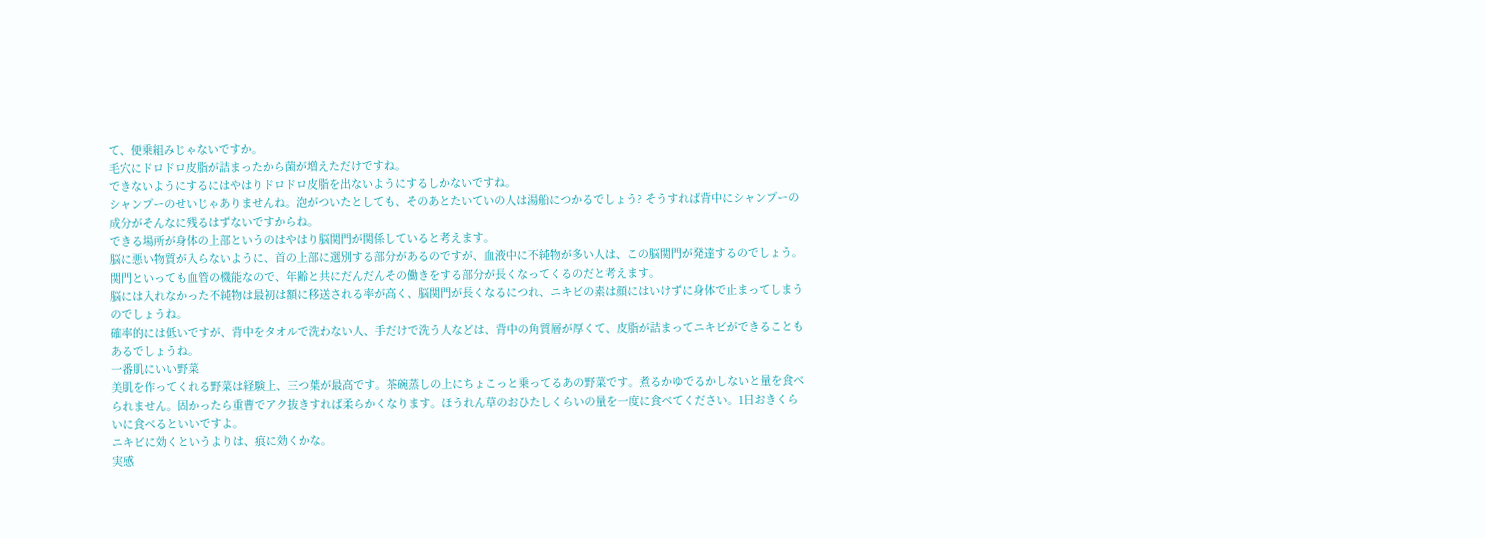て、便乗組みじゃないですか。
毛穴にドロドロ皮脂が詰まったから菌が増えただけですね。
できないようにするにはやはりドロドロ皮脂を出ないようにするしかないですね。
シャンプーのせいじゃありませんね。泡がついたとしても、そのあとたいていの人は湯船につかるでしょう? そうすれば背中にシャンプーの成分がそんなに残るはずないですからね。
できる場所が身体の上部というのはやはり脳関門が関係していると考えます。
脳に悪い物質が入らないように、首の上部に選別する部分があるのですが、血液中に不純物が多い人は、この脳関門が発達するのでしょう。関門といっても血管の機能なので、年齢と共にだんだんその働きをする部分が長くなってくるのだと考えます。
脳には入れなかった不純物は最初は額に移送される率が高く、脳関門が長くなるにつれ、ニキビの素は顔にはいけずに身体で止まってしまうのでしょうね。
確率的には低いですが、背中をタオルで洗わない人、手だけで洗う人などは、背中の角質層が厚くて、皮脂が詰まってニキビができることもあるでしょうね。
一番肌にいい野菜
美肌を作ってくれる野菜は経験上、三つ葉が最高です。茶碗蒸しの上にちょこっと乗ってるあの野菜です。煮るかゆでるかしないと量を食べられません。固かったら重曹でアク抜きすれば柔らかくなります。ほうれん草のおひたしくらいの量を一度に食べてください。1日おきくらいに食べるといいですよ。
ニキビに効くというよりは、痕に効くかな。
実感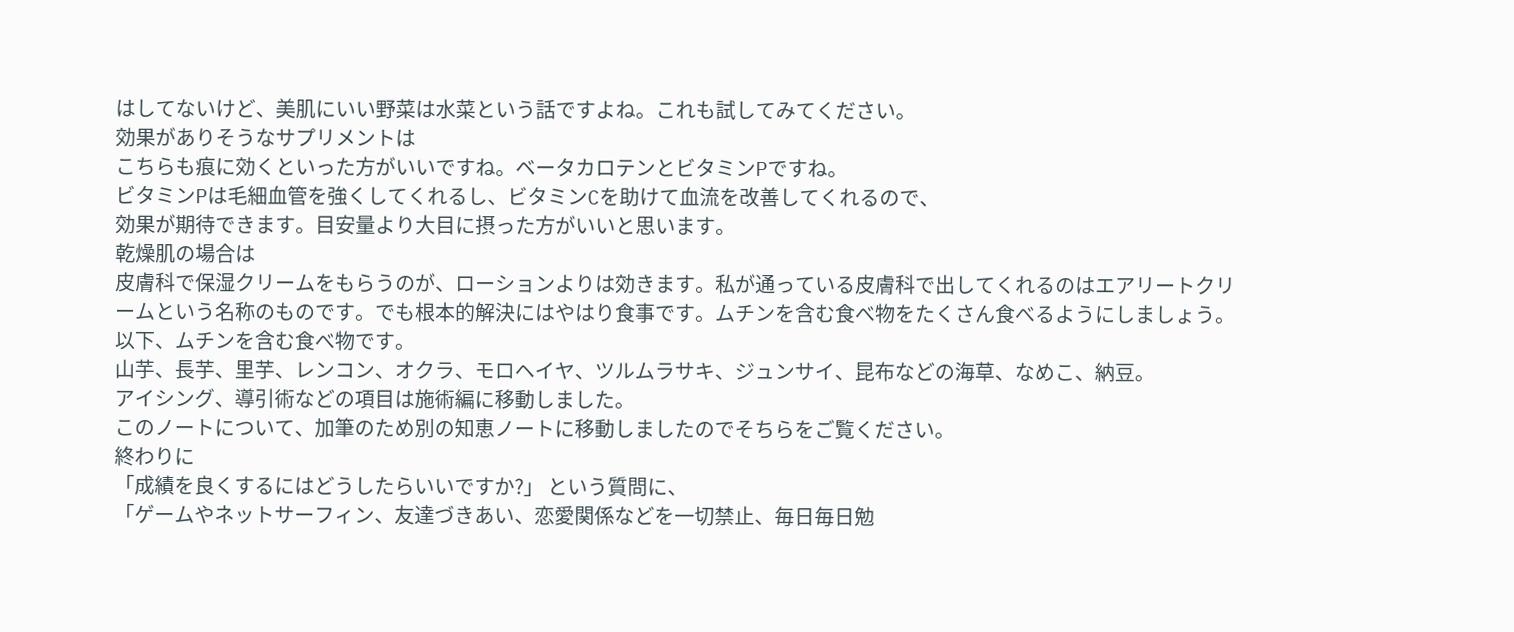はしてないけど、美肌にいい野菜は水菜という話ですよね。これも試してみてください。
効果がありそうなサプリメントは
こちらも痕に効くといった方がいいですね。ベータカロテンとビタミンPですね。
ビタミンPは毛細血管を強くしてくれるし、ビタミンCを助けて血流を改善してくれるので、
効果が期待できます。目安量より大目に摂った方がいいと思います。
乾燥肌の場合は
皮膚科で保湿クリームをもらうのが、ローションよりは効きます。私が通っている皮膚科で出してくれるのはエアリートクリームという名称のものです。でも根本的解決にはやはり食事です。ムチンを含む食べ物をたくさん食べるようにしましょう。以下、ムチンを含む食べ物です。
山芋、長芋、里芋、レンコン、オクラ、モロヘイヤ、ツルムラサキ、ジュンサイ、昆布などの海草、なめこ、納豆。
アイシング、導引術などの項目は施術編に移動しました。
このノートについて、加筆のため別の知恵ノートに移動しましたのでそちらをご覧ください。
終わりに
「成績を良くするにはどうしたらいいですか?」 という質問に、
「ゲームやネットサーフィン、友達づきあい、恋愛関係などを一切禁止、毎日毎日勉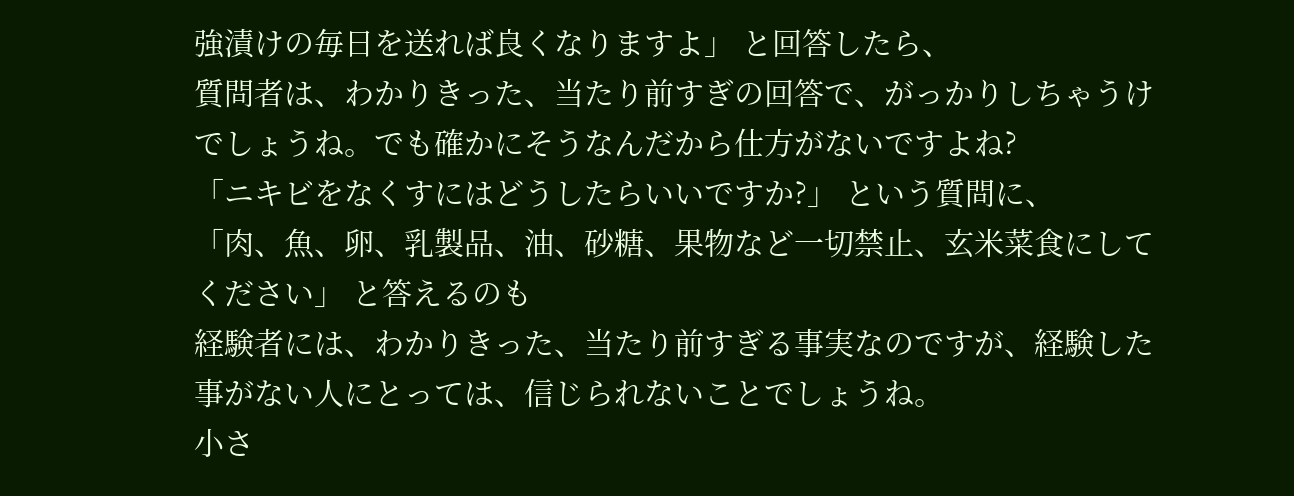強漬けの毎日を送れば良くなりますよ」 と回答したら、
質問者は、わかりきった、当たり前すぎの回答で、がっかりしちゃうけでしょうね。でも確かにそうなんだから仕方がないですよね?
「ニキビをなくすにはどうしたらいいですか?」 という質問に、
「肉、魚、卵、乳製品、油、砂糖、果物など一切禁止、玄米菜食にしてください」 と答えるのも
経験者には、わかりきった、当たり前すぎる事実なのですが、経験した事がない人にとっては、信じられないことでしょうね。
小さ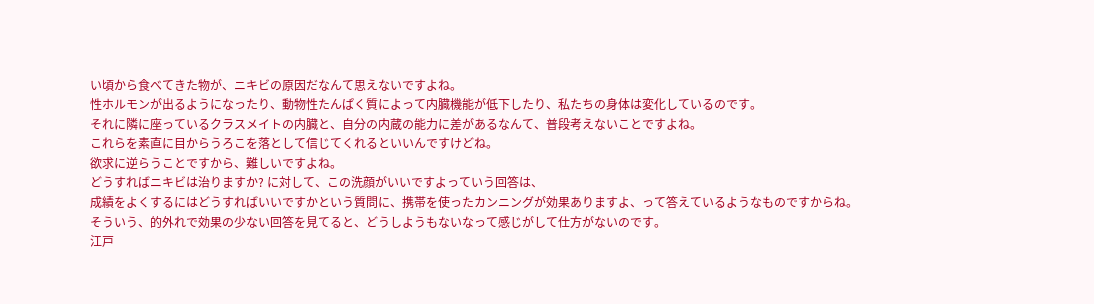い頃から食べてきた物が、ニキビの原因だなんて思えないですよね。
性ホルモンが出るようになったり、動物性たんぱく質によって内臓機能が低下したり、私たちの身体は変化しているのです。
それに隣に座っているクラスメイトの内臓と、自分の内蔵の能力に差があるなんて、普段考えないことですよね。
これらを素直に目からうろこを落として信じてくれるといいんですけどね。
欲求に逆らうことですから、難しいですよね。
どうすればニキビは治りますか? に対して、この洗顔がいいですよっていう回答は、
成績をよくするにはどうすればいいですかという質問に、携帯を使ったカンニングが効果ありますよ、って答えているようなものですからね。
そういう、的外れで効果の少ない回答を見てると、どうしようもないなって感じがして仕方がないのです。
江戸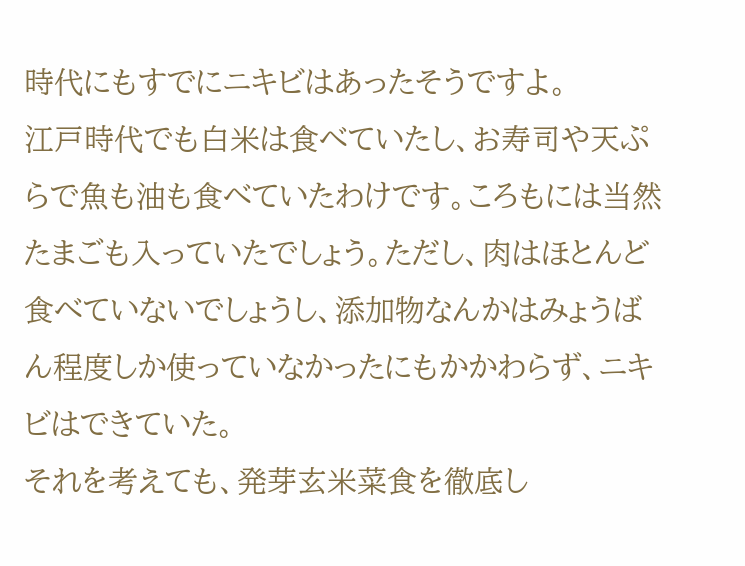時代にもすでにニキビはあったそうですよ。
江戸時代でも白米は食べていたし、お寿司や天ぷらで魚も油も食べていたわけです。ころもには当然たまごも入っていたでしょう。ただし、肉はほとんど食べていないでしょうし、添加物なんかはみょうばん程度しか使っていなかったにもかかわらず、ニキビはできていた。
それを考えても、発芽玄米菜食を徹底し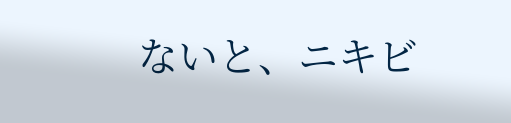ないと、ニキビ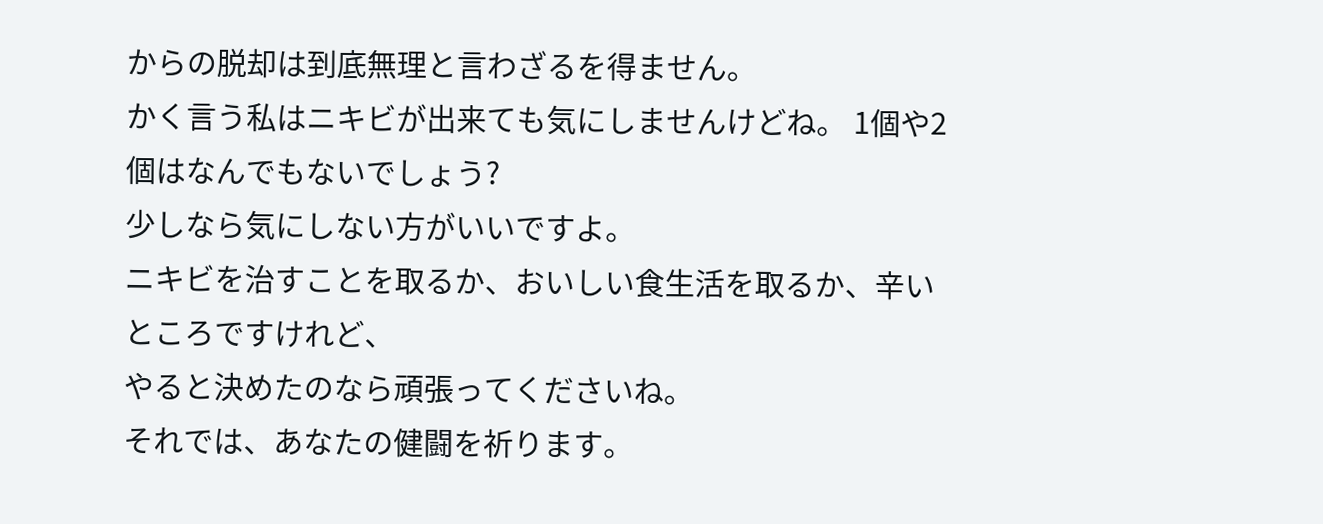からの脱却は到底無理と言わざるを得ません。
かく言う私はニキビが出来ても気にしませんけどね。 1個や2個はなんでもないでしょう?
少しなら気にしない方がいいですよ。
ニキビを治すことを取るか、おいしい食生活を取るか、辛いところですけれど、
やると決めたのなら頑張ってくださいね。
それでは、あなたの健闘を祈ります。